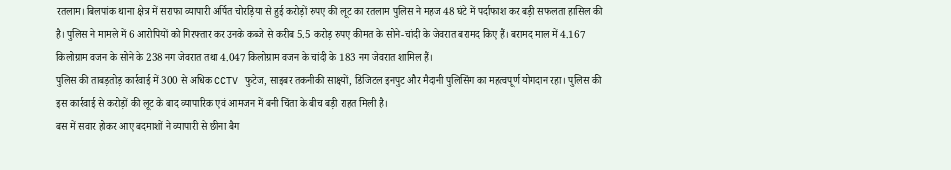रतलाम। बिलपांक थाना क्षेत्र में सराफा व्यापारी अर्पित चोरड़िया से हुई करोड़ों रुपए की लूट का रतलाम पुलिस ने महज 48 घंटे में पर्दाफाश कर बड़ी सफलता हासिल की है। पुलिस ने मामले में 6 आरोपियों को गिरफ्तार कर उनके कब्जे से करीब 5.5 करोड़ रुपए कीमत के सोने-चांदी के जेवरात बरामद किए हैं। बरामद माल में 4.167 किलोग्राम वजन के सोने के 238 नग जेवरात तथा 4.047 किलोग्राम वजन के चांदी के 183 नग जेवरात शामिल हैं।
पुलिस की ताबड़तोड़ कार्रवाई में 300 से अधिक CCTV फुटेज, साइबर तकनीकी साक्ष्यों, डिजिटल इनपुट और मैदानी पुलिसिंग का महत्वपूर्ण योगदान रहा। पुलिस की इस कार्रवाई से करोड़ों की लूट के बाद व्यापारिक एवं आमजन में बनी चिंता के बीच बड़ी राहत मिली है।
बस में सवार होकर आए बदमाशों ने व्यापारी से छीना बैग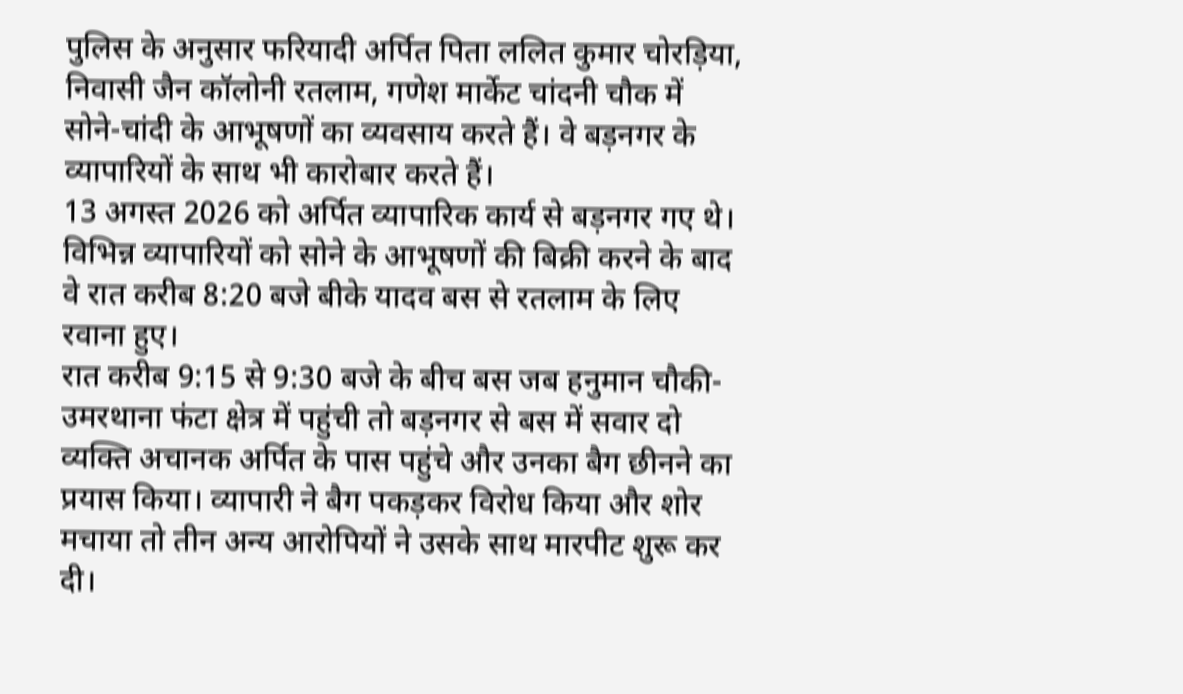पुलिस के अनुसार फरियादी अर्पित पिता ललित कुमार चोरड़िया, निवासी जैन कॉलोनी रतलाम, गणेश मार्केट चांदनी चौक में सोने-चांदी के आभूषणों का व्यवसाय करते हैं। वे बड़नगर के व्यापारियों के साथ भी कारोबार करते हैं।
13 अगस्त 2026 को अर्पित व्यापारिक कार्य से बड़नगर गए थे। विभिन्न व्यापारियों को सोने के आभूषणों की बिक्री करने के बाद वे रात करीब 8:20 बजे बीके यादव बस से रतलाम के लिए रवाना हुए।
रात करीब 9:15 से 9:30 बजे के बीच बस जब हनुमान चौकी-उमरथाना फंटा क्षेत्र में पहुंची तो बड़नगर से बस में सवार दो व्यक्ति अचानक अर्पित के पास पहुंचे और उनका बैग छीनने का प्रयास किया। व्यापारी ने बैग पकड़कर विरोध किया और शोर मचाया तो तीन अन्य आरोपियों ने उसके साथ मारपीट शुरू कर दी।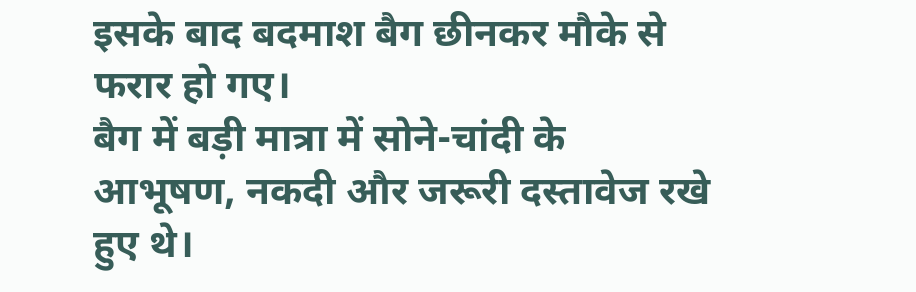इसके बाद बदमाश बैग छीनकर मौके से फरार हो गए।
बैग में बड़ी मात्रा में सोने-चांदी के आभूषण, नकदी और जरूरी दस्तावेज रखे हुए थे।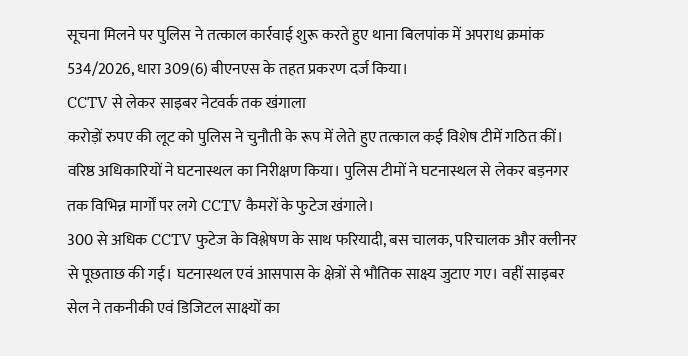सूचना मिलने पर पुलिस ने तत्काल कार्रवाई शुरू करते हुए थाना बिलपांक में अपराध क्रमांक 534/2026, धारा 309(6) बीएनएस के तहत प्रकरण दर्ज किया।
CCTV से लेकर साइबर नेटवर्क तक खंगाला
करोड़ों रुपए की लूट को पुलिस ने चुनौती के रूप में लेते हुए तत्काल कई विशेष टीमें गठित कीं। वरिष्ठ अधिकारियों ने घटनास्थल का निरीक्षण किया। पुलिस टीमों ने घटनास्थल से लेकर बड़नगर तक विभिन्न मार्गों पर लगे CCTV कैमरों के फुटेज खंगाले।
300 से अधिक CCTV फुटेज के विश्लेषण के साथ फरियादी, बस चालक, परिचालक और क्लीनर से पूछताछ की गई। घटनास्थल एवं आसपास के क्षेत्रों से भौतिक साक्ष्य जुटाए गए। वहीं साइबर सेल ने तकनीकी एवं डिजिटल साक्ष्यों का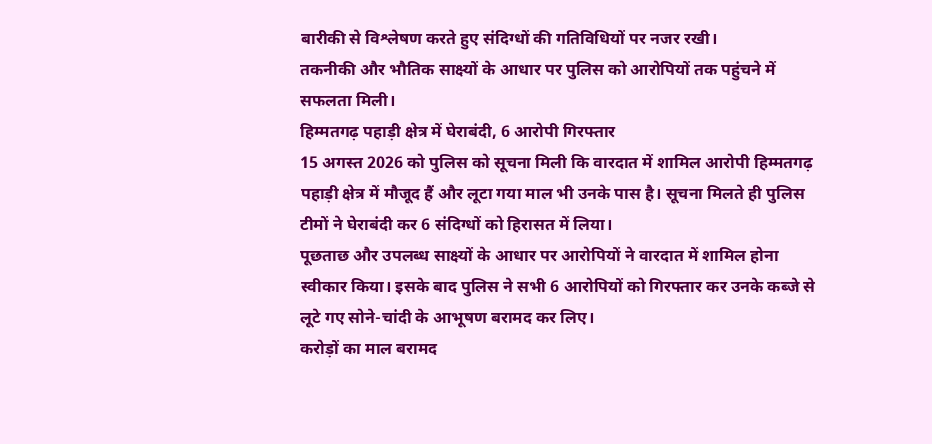बारीकी से विश्लेषण करते हुए संदिग्धों की गतिविधियों पर नजर रखी।
तकनीकी और भौतिक साक्ष्यों के आधार पर पुलिस को आरोपियों तक पहुंचने में सफलता मिली।
हिम्मतगढ़ पहाड़ी क्षेत्र में घेराबंदी, 6 आरोपी गिरफ्तार
15 अगस्त 2026 को पुलिस को सूचना मिली कि वारदात में शामिल आरोपी हिम्मतगढ़ पहाड़ी क्षेत्र में मौजूद हैं और लूटा गया माल भी उनके पास है। सूचना मिलते ही पुलिस टीमों ने घेराबंदी कर 6 संदिग्धों को हिरासत में लिया।
पूछताछ और उपलब्ध साक्ष्यों के आधार पर आरोपियों ने वारदात में शामिल होना स्वीकार किया। इसके बाद पुलिस ने सभी 6 आरोपियों को गिरफ्तार कर उनके कब्जे से लूटे गए सोने-चांदी के आभूषण बरामद कर लिए।
करोड़ों का माल बरामद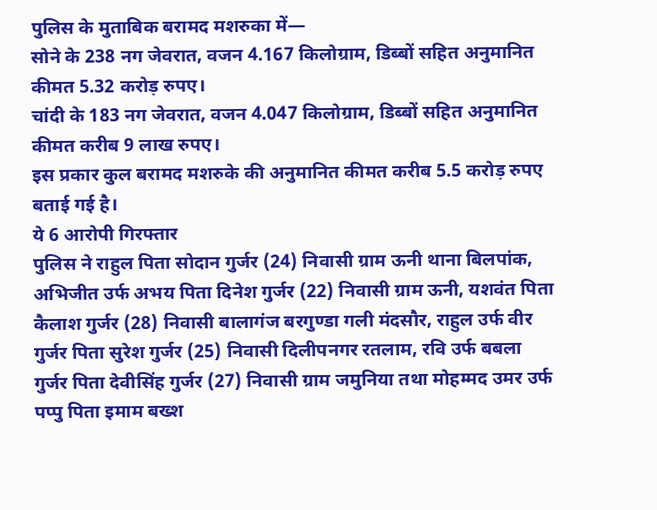पुलिस के मुताबिक बरामद मशरुका में—
सोने के 238 नग जेवरात, वजन 4.167 किलोग्राम, डिब्बों सहित अनुमानित कीमत 5.32 करोड़ रुपए।
चांदी के 183 नग जेवरात, वजन 4.047 किलोग्राम, डिब्बों सहित अनुमानित कीमत करीब 9 लाख रुपए।
इस प्रकार कुल बरामद मशरुके की अनुमानित कीमत करीब 5.5 करोड़ रुपए बताई गई है।
ये 6 आरोपी गिरफ्तार
पुलिस ने राहुल पिता सोदान गुर्जर (24) निवासी ग्राम ऊनी थाना बिलपांक, अभिजीत उर्फ अभय पिता दिनेश गुर्जर (22) निवासी ग्राम ऊनी, यशवंत पिता कैलाश गुर्जर (28) निवासी बालागंज बरगुण्डा गली मंदसौर, राहुल उर्फ वीर गुर्जर पिता सुरेश गुर्जर (25) निवासी दिलीपनगर रतलाम, रवि उर्फ बबला गुर्जर पिता देवीसिंह गुर्जर (27) निवासी ग्राम जमुनिया तथा मोहम्मद उमर उर्फ पप्पु पिता इमाम बख्श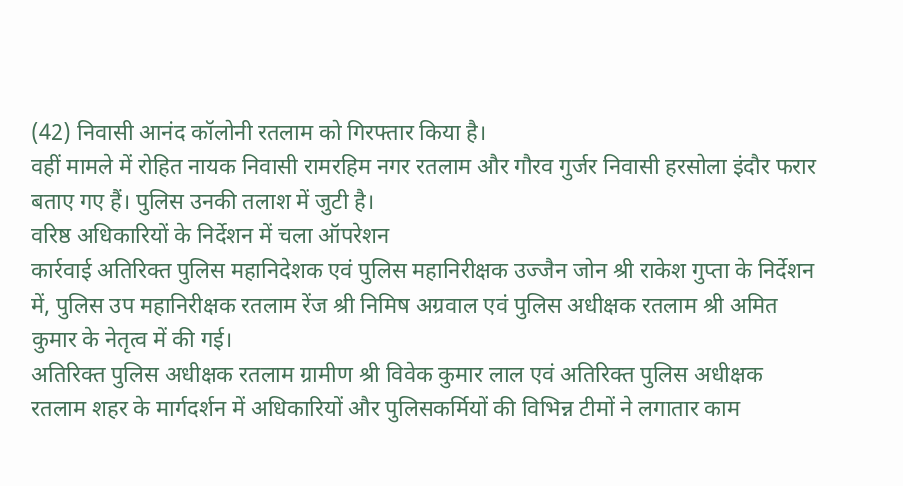(42) निवासी आनंद कॉलोनी रतलाम को गिरफ्तार किया है।
वहीं मामले में रोहित नायक निवासी रामरहिम नगर रतलाम और गौरव गुर्जर निवासी हरसोला इंदौर फरार बताए गए हैं। पुलिस उनकी तलाश में जुटी है।
वरिष्ठ अधिकारियों के निर्देशन में चला ऑपरेशन
कार्रवाई अतिरिक्त पुलिस महानिदेशक एवं पुलिस महानिरीक्षक उज्जैन जोन श्री राकेश गुप्ता के निर्देशन में, पुलिस उप महानिरीक्षक रतलाम रेंज श्री निमिष अग्रवाल एवं पुलिस अधीक्षक रतलाम श्री अमित कुमार के नेतृत्व में की गई।
अतिरिक्त पुलिस अधीक्षक रतलाम ग्रामीण श्री विवेक कुमार लाल एवं अतिरिक्त पुलिस अधीक्षक रतलाम शहर के मार्गदर्शन में अधिकारियों और पुलिसकर्मियों की विभिन्न टीमों ने लगातार काम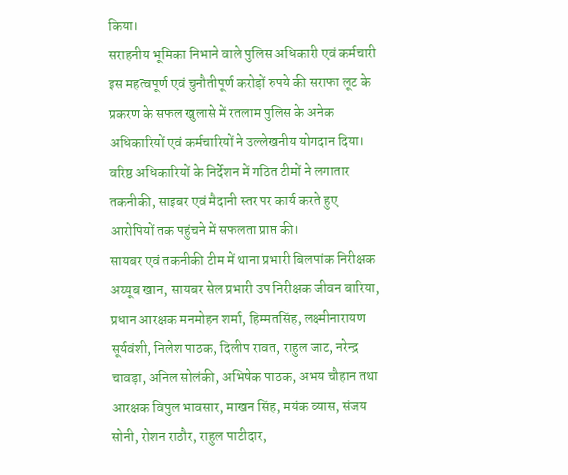किया।
सराहनीय भूमिका निभाने वाले पुलिस अधिकारी एवं कर्मचारी
इस महत्वपूर्ण एवं चुनौतीपूर्ण करोड़ों रुपये की सराफा लूट के प्रकरण के सफल खुलासे में रतलाम पुलिस के अनेक अधिकारियों एवं कर्मचारियों ने उल्लेखनीय योगदान दिया। वरिष्ठ अधिकारियों के निर्देशन में गठित टीमों ने लगातार तकनीकी, साइबर एवं मैदानी स्तर पर कार्य करते हुए आरोपियों तक पहुंचने में सफलता प्राप्त की।
सायबर एवं तकनीकी टीम में थाना प्रभारी बिलपांक निरीक्षक अय्यूब खान, सायबर सेल प्रभारी उप निरीक्षक जीवन बारिया, प्रधान आरक्षक मनमोहन शर्मा, हिम्मतसिंह, लक्ष्मीनारायण सूर्यवंशी, निलेश पाठक, दिलीप रावत, राहुल जाट, नरेन्द्र चावड़ा, अनिल सोलंकी, अभिषेक पाठक, अभय चौहान तथा आरक्षक विपुल भावसार, माखन सिंह, मयंक व्यास, संजय सोनी, रोशन राठौर, राहुल पाटीदार,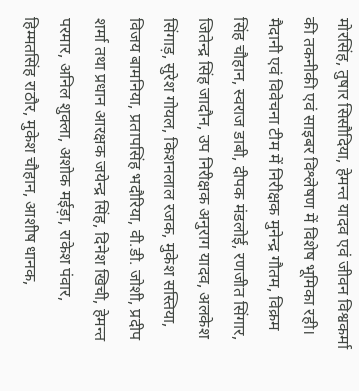मोरसिंह, तुषार सिसौदिया, हेमन्त यादव एवं जीवन विश्वकर्मा की तकनीकी एवं साइबर विश्लेषण में विशेष भूमिका रही।
मैदानी एवं विवेचना टीम में निरीक्षक मुनेन्द्र गौतम, विक्रम सिंह चौहान, स्वराज डाबी, दीपक मंडलोई, रणजीत सिंगार, जितेन्द्र सिंह जादौन, उप निरीक्षक अनुराग यादव, अलकेश सिंगाड़, सुरेश गोयल, किशनलाल रजक, मुकेश सस्तिया, विजय बामनिया, प्रतापसिंह भदौरिया, वी.डी. जोशी, प्रदीप शर्मा तथा प्रधान आरक्षक जयेन्द्र सिंह, दिनेश खिची, हेमन्त परमार, अनिल शुक्ला, अशोक मईड़ा, राकेश पंवार, हिम्मतसिंह राठौर, मुकेश चौहान, आशीष धानक,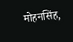मोहनसिंह,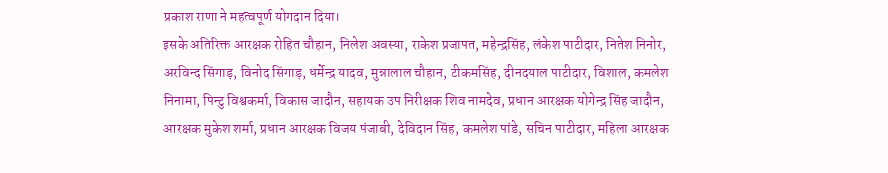प्रकाश राणा ने महत्वपूर्ण योगदान दिया।
इसके अतिरिक्त आरक्षक रोहित चौहान, निलेश अवस्या, राकेश प्रजापत, महेन्द्रसिंह, लंकेश पाटीदार, नितेश निनोर, अरविन्द सिंगाड़, विनोद सिंगाड़, धर्मेन्द्र यादव, मुन्नालाल चौहान, टीकमसिंह, दीनदयाल पाटीदार, विशाल, कमलेश निनामा, पिन्टु विश्वकर्मा, विकास जादौन, सहायक उप निरीक्षक शिव नामदेव, प्रधान आरक्षक योगेन्द्र सिंह जादौन, आरक्षक मुकेश शर्मा, प्रधान आरक्षक विजय पंजाबी, देविदान सिंह, कमलेश पांडे, सचिन पाटीदार, महिला आरक्षक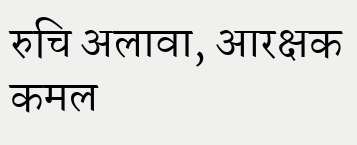रुचि अलावा, आरक्षक कमल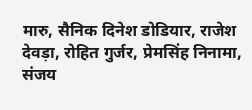मारु, सैनिक दिनेश डोडियार, राजेश देवड़ा, रोहित गुर्जर, प्रेमसिंह निनामा, संजय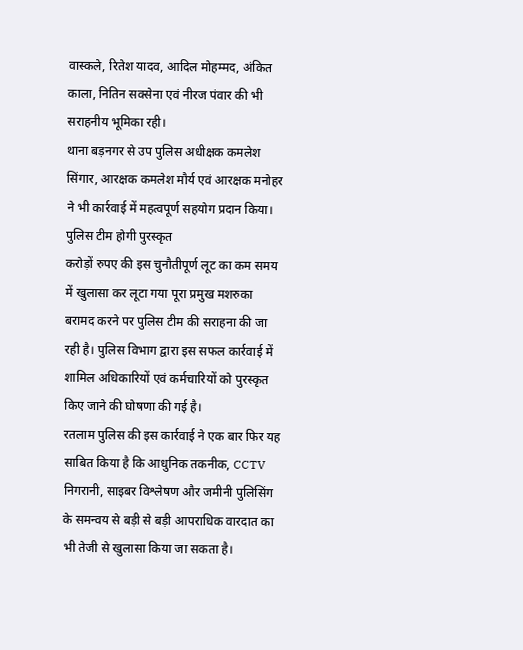वास्कले, रितेश यादव, आदिल मोहम्मद, अंकित काला, नितिन सक्सेना एवं नीरज पंवार की भी सराहनीय भूमिका रही।
थाना बड़नगर से उप पुलिस अधीक्षक कमलेश सिंगार, आरक्षक कमलेश मौर्य एवं आरक्षक मनोहर ने भी कार्रवाई में महत्वपूर्ण सहयोग प्रदान किया।
पुलिस टीम होगी पुरस्कृत
करोड़ों रुपए की इस चुनौतीपूर्ण लूट का कम समय में खुलासा कर लूटा गया पूरा प्रमुख मशरुका बरामद करने पर पुलिस टीम की सराहना की जा रही है। पुलिस विभाग द्वारा इस सफल कार्रवाई में शामिल अधिकारियों एवं कर्मचारियों को पुरस्कृत किए जाने की घोषणा की गई है।
रतलाम पुलिस की इस कार्रवाई ने एक बार फिर यह साबित किया है कि आधुनिक तकनीक, CCTV निगरानी, साइबर विश्लेषण और जमीनी पुलिसिंग के समन्वय से बड़ी से बड़ी आपराधिक वारदात का भी तेजी से खुलासा किया जा सकता है।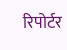रिपोर्टर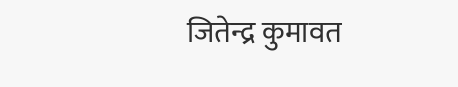जितेन्द्र कुमावत